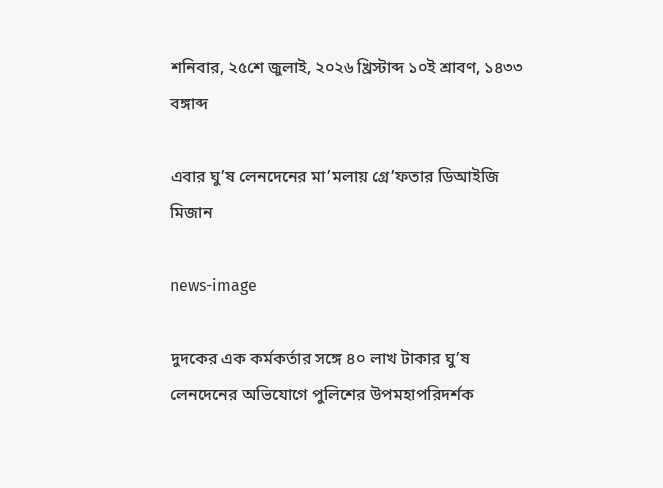শনিবার, ২৫শে জুলাই, ২০২৬ খ্রিস্টাব্দ ১০ই শ্রাবণ, ১৪৩৩ বঙ্গাব্দ

এবার ঘু’ষ লেনদেনের মা’মলায় গ্রে’ফতার ডিআইজি মিজান

news-image

দুদকের এক কর্মকর্তার সঙ্গে ৪০ লাখ টাকার ঘু’ষ লেনদেনের অভিযোগে পুলিশের উপমহাপরিদর্শক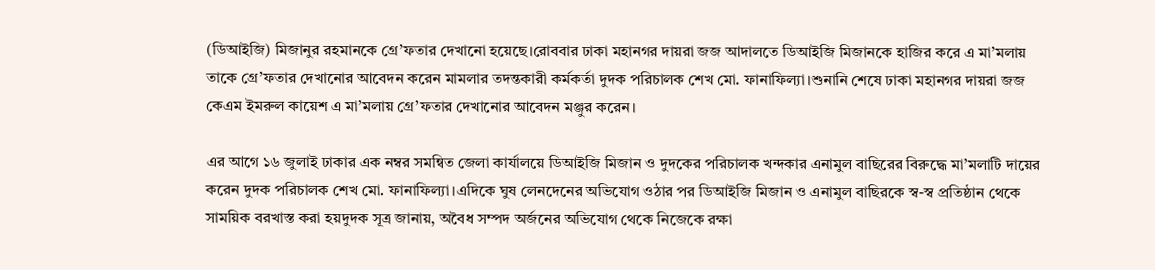(ডিআইজি) মিজানুর রহমানকে গ্রে’ফতার দেখানো হয়েছে।রোববার ঢাকা মহানগর দায়রা জজ আদালতে ডিআইজি মিজানকে হাজির করে এ মা’মলায় তাকে গ্রে’ফতার দেখানোর আবেদন করেন মামলার তদন্তকারী কর্মকর্তা দুদক পরিচালক শেখ মো. ফানাফিল্যা।শুনানি শেষে ঢাকা মহানগর দায়রা জজ কেএম ইমরুল কায়েশ এ মা’মলায় গ্রে’ফতার দেখানোর আবেদন মঞ্জুর করেন।

এর আগে ১৬ জুলাই ঢাকার এক নম্বর সমন্বিত জেলা কার্যালয়ে ডিআইজি মিজান ও দুদকের পরিচালক খন্দকার এনামুল বাছিরের বিরুদ্ধে মা’মলাটি দায়ের করেন দুদক পরিচালক শেখ মো. ফানাফিল্যা।এদিকে ঘুষ লেনদেনের অভিযোগ ওঠার পর ডিআইজি মিজান ও এনামুল বাছিরকে স্ব-স্ব প্রতিষ্ঠান থেকে সাময়িক বরখাস্ত করা হয়দুদক সূত্র জানায়, অবৈধ সম্পদ অর্জনের অভিযোগ থেকে নিজেকে রক্ষা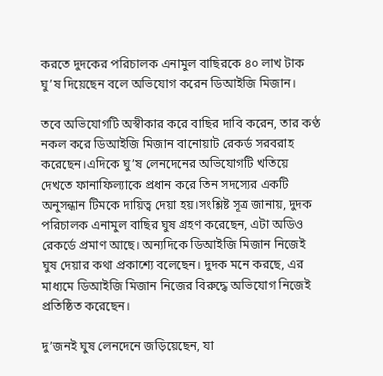করতে দুদকের পরিচালক এনামুল বাছিরকে ৪০ লাখ টাক ঘু’ষ দিয়েছেন বলে অভিযোগ করেন ডিআইজি মিজান।

তবে অভিযোগটি অস্বীকার করে বাছির দাবি করেন, তার কণ্ঠ নকল করে ডিআইজি মিজান বানোয়াট রেকর্ড সরবরাহ করেছেন।এদিকে ঘু’ষ লেনদেনের অভিযোগটি খতিয়ে দেখতে ফানাফিল্যাকে প্রধান করে তিন সদস্যের একটি অনুসন্ধান টিমকে দায়িত্ব দেয়া হয়।সংশ্লিষ্ট সূত্র জানায়, দুদক পরিচালক এনামুল বাছির ঘুষ গ্রহণ করেছেন, এটা অডিও রেকর্ডে প্রমাণ আছে। অন্যদিকে ডিআইজি মিজান নিজেই ঘুষ দেয়ার কথা প্রকাশ্যে বলেছেন। দুদক মনে করছে, এর মাধ্যমে ডিআইজি মিজান নিজের বিরুদ্ধে অভিযোগ নিজেই প্রতিষ্ঠিত করেছেন।

দু’জনই ঘুষ লেনদেনে জড়িয়েছেন, যা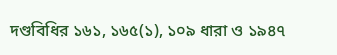দণ্ডবিধির ১৬১, ১৬৫(১), ১০৯ ধারা ও ১৯৪৭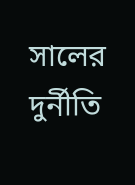সালের দুর্নীতি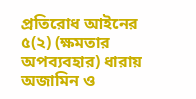প্রতিরোধ আইনের ৫(২) (ক্ষমতার অপব্যবহার) ধারায় অজামিন ও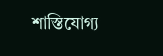শাস্তিযোগ্য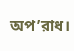অপ’রাধ।